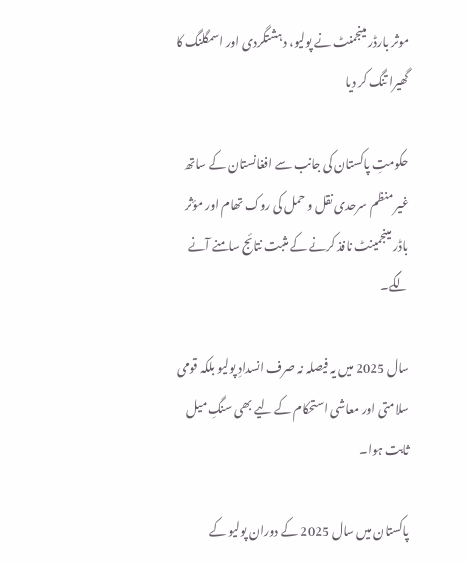موثر بارڈر مینجمنٹ نے پولیو، دہشتگردی اور اسمگلنگ کا گھیرا تنگ کر دیا

حکومتِ پاکستان کی جانب سے افغانستان کے ساتھ غیر منظم سرحدی نقل و حمل کی روک تھام اور مؤثر باڈر مینجمینٹ نافذ کرنے کے مثبت نتائج سامنے آنے لگے۔

سال 2025 میں یہ فیصلہ نہ صرف انسدادِ پولیو بلکہ قومی سلامتی اور معاشی استحکام کے لیے بھی سنگِ میل ثابت ہوا۔

پاکستان میں سال 2025 کے دوران پولیو کے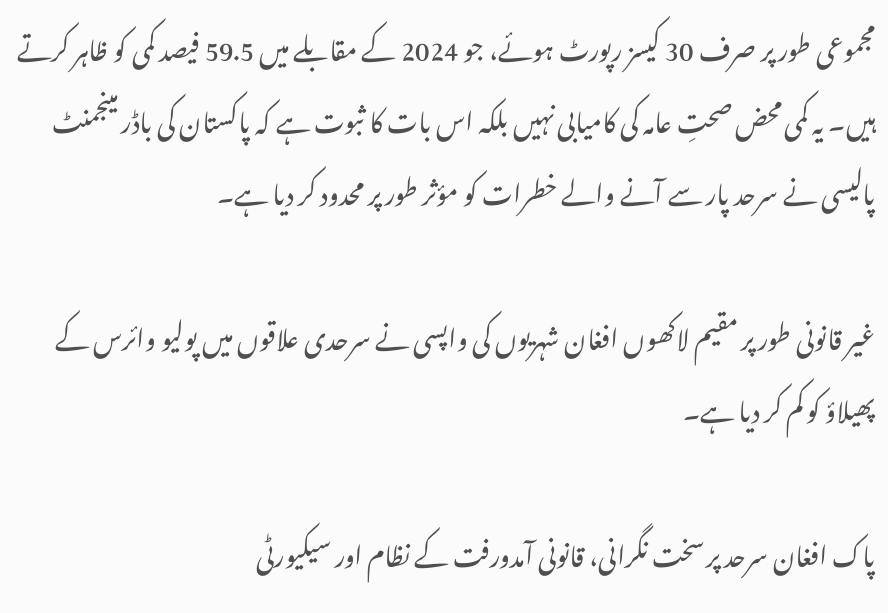مجموعی طور پر صرف 30 کیسز رپورٹ ہوئے، جو 2024 کے مقابلے میں 59.5 فیصد کمی کو ظاہر کرتے ہیں۔ یہ کمی محض صحتِ عامہ کی کامیابی نہیں بلکہ اس بات کا ثبوت ہے کہ پاکستان کی باڈر مینجمنٹ پالیسی نے سرحد پار سے آنے والے خطرات کو مؤثر طور پر محدود کر دیا ہے۔

غیر قانونی طور پر مقیم لاکھوں افغان شہریوں کی واپسی نے سرحدی علاقوں میں پولیو وائرس کے پھیلاؤ کو کم کر دیا ہے۔

پاک افغان سرحد پر سخت نگرانی، قانونی آمدورفت کے نظام اور سیکیورٹی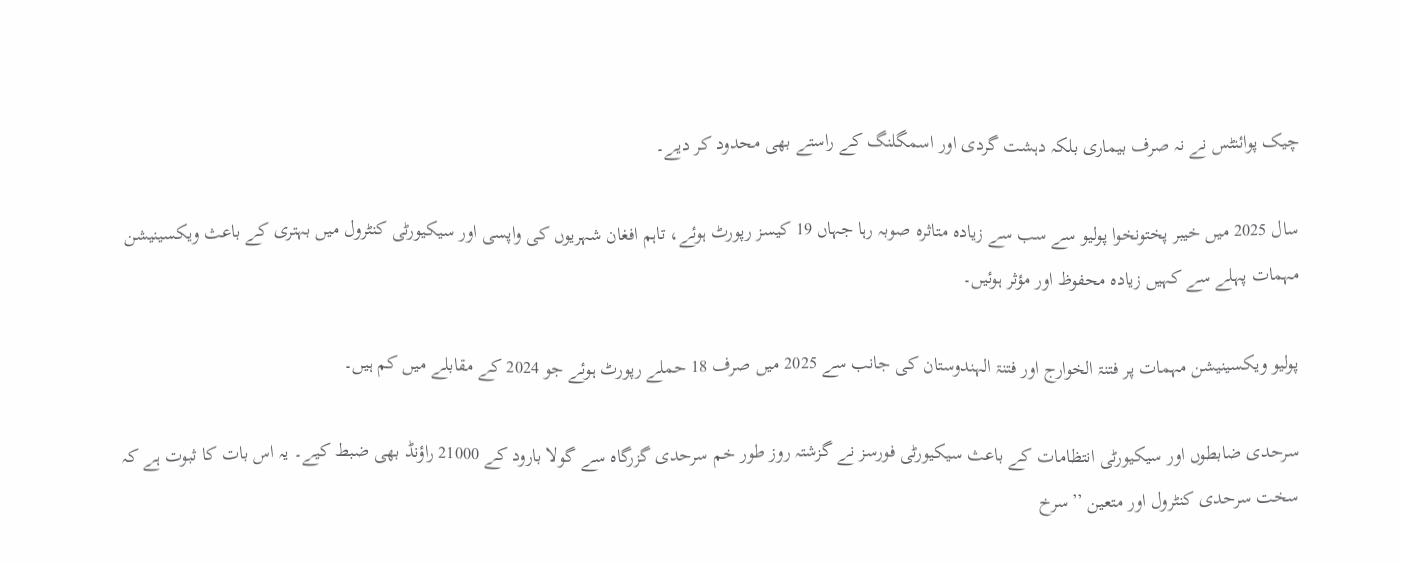چیک پوائنٹس نے نہ صرف بیماری بلکہ دہشت گردی اور اسمگلنگ کے راستے بھی محدود کر دیے۔

سال 2025 میں خیبر پختونخوا پولیو سے سب سے زیادہ متاثرہ صوبہ رہا جہاں 19 کیسز رپورٹ ہوئے، تاہم افغان شہریوں کی واپسی اور سیکیورٹی کنٹرول میں بہتری کے باعث ویکسینیشن مہمات پہلے سے کہیں زیادہ محفوظ اور مؤثر ہوئیں۔

پولیو ویکسینیشن مہمات پر فتنۃ الخوارج اور فتنۃ الہندوستان کی جانب سے 2025 میں صرف 18 حملے رپورٹ ہوئے جو 2024 کے مقابلے میں کم ہیں۔

سرحدی ضابطوں اور سیکیورٹی انتظامات کے باعث سیکیورٹی فورسز نے گزشتہ روز طور خم سرحدی گزرگاہ سے گولا بارود کے 21000 راؤنڈ بھی ضبط کیے۔ یہ اس بات کا ثبوت ہے کہ سخت سرحدی کنٹرول اور متعین ’’سرخ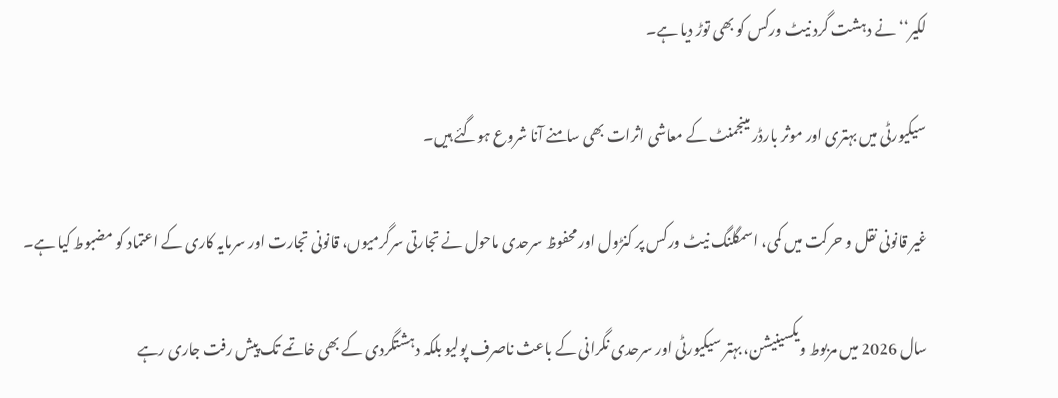لکیر‘‘ نے دہشت گرد نیٹ ورکس کو بھی توڑ دیا ہے۔

سیکیورٹی میں بہتری اور موثر بارڈر مینجمنٹ کے معاشی اثرات بھی سامنے آنا شروع ہوگئے ہیں۔

غیر قانونی نقل و حرکت میں کمی، اسمگلنگ نیٹ ورکس پر کنڑول اور محفوظ سرحدی ماحول نے تجارتی سرگرمیوں، قانونی تجارت اور سرمایہ کاری کے اعتماد کو مضبوط کیا ہے۔

سال 2026 میں مربوط ویکسینیشن، بہتر سیکیورٹی اور سرحدی نگرانی کے باعث ناصرف پولیو بلکہ دہشتگردی کے بھی خاتمے تک پیش رفت جاری رہے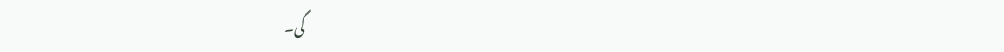گی۔